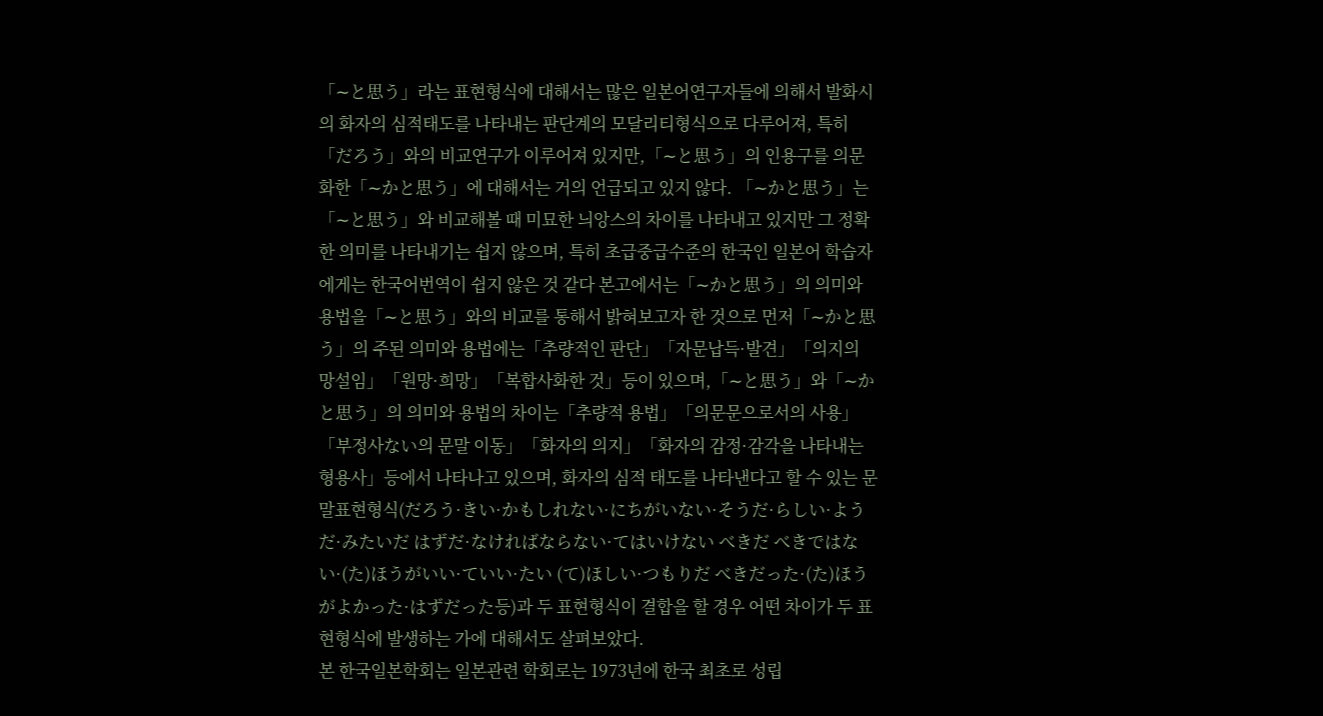「∼と思う」라는 표현형식에 대해서는 많은 일본어연구자들에 의해서 발화시의 화자의 심적태도를 나타내는 판단계의 모달리티형식으로 다루어져, 특히「だろう」와의 비교연구가 이루어져 있지만,「∼と思う」의 인용구를 의문화한「∼かと思う」에 대해서는 거의 언급되고 있지 않다. 「∼かと思う」는「∼と思う」와 비교해볼 때 미묘한 늬앙스의 차이를 나타내고 있지만 그 정확한 의미를 나타내기는 쉽지 않으며, 특히 초급중급수준의 한국인 일본어 학습자에게는 한국어번역이 쉽지 않은 것 같다 본고에서는「∼かと思う」의 의미와 용법을「∼と思う」와의 비교를 통해서 밝혀보고자 한 것으로 먼저「∼かと思う」의 주된 의미와 용법에는「추량적인 판단」「자문납득·발견」「의지의 망설임」「원망·희망」「복합사화한 것」등이 있으며,「∼と思う」와「∼かと思う」의 의미와 용법의 차이는「추량적 용법」「의문문으로서의 사용」「부정사ない의 문말 이동」「화자의 의지」「화자의 감정·감각을 나타내는 형용사」등에서 나타나고 있으며, 화자의 심적 태도를 나타낸다고 할 수 있는 문말표현형식(だろう·きい·かもしれない·にちがいない·そうだ·らしい·ようだ·みたいだ はずだ·なければならない·てはいけない べきだ べきではない·(た)ほうがいい·ていい·たい (て)ほしい·つもりだ べきだった·(た)ほうがよかった·はずだった등)과 두 표현형식이 결합을 할 경우 어떤 차이가 두 표현형식에 발생하는 가에 대해서도 살펴보았다.
본 한국일본학회는 일본관련 학회로는 1973년에 한국 최초로 성립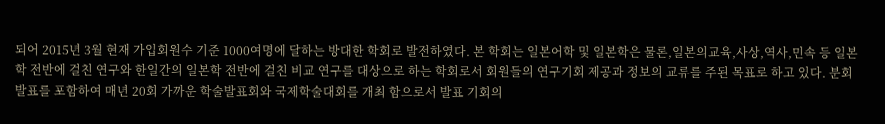되어 2015년 3월 현재 가입회원수 기준 1000여명에 달하는 방대한 학회로 발전하였다. 본 학회는 일본어학 및 일본학은 물론,일본의교육,사상,역사,민속 등 일본학 전반에 걸친 연구와 한일간의 일본학 전반에 걸친 비교 연구를 대상으로 하는 학회로서 회원들의 연구기회 제공과 정보의 교류를 주된 목표로 하고 있다. 분회 발표를 포함하여 매년 20회 가까운 학술발표회와 국제학술대회를 개최 함으로서 발표 기회의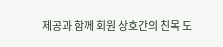제공과 함께 회원 상호간의 친목 도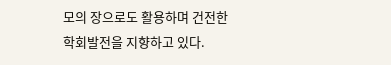모의 장으로도 활용하며 건전한 학회발전을 지향하고 있다.